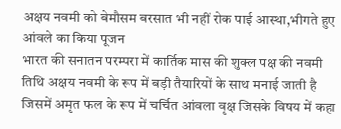अक्षय नवमी को बेमौसम बरसात भी नहीं रोक पाई आस्था,भीगते हुए आंवले का किया पूजन
भारत की सनातन परम्परा में कार्तिक मास की शुक्ल पक्ष की नवमी तिथि अक्षय नवमी के रूप में बड़ी तैयारियों के साथ मनाई जाती है जिसमें अमृत फल के रूप में चर्चित आंवला वृक्ष जिसके विषय में कहा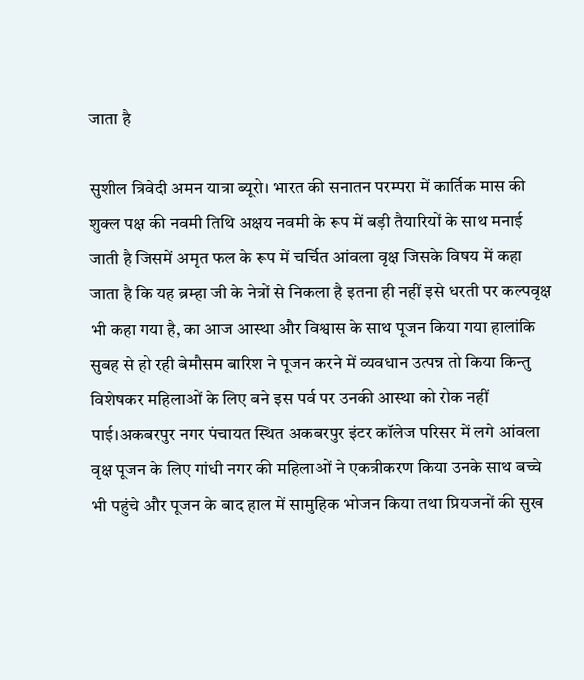जाता है

सुशील त्रिवेदी अमन यात्रा ब्यूरो। भारत की सनातन परम्परा में कार्तिक मास की शुक्ल पक्ष की नवमी तिथि अक्षय नवमी के रूप में बड़ी तैयारियों के साथ मनाई जाती है जिसमें अमृत फल के रूप में चर्चित आंवला वृक्ष जिसके विषय में कहा जाता है कि यह ब्रम्हा जी के नेत्रों से निकला है इतना ही नहीं इसे धरती पर कल्पवृक्ष भी कहा गया है, का आज आस्था और विश्वास के साथ पूजन किया गया हालांकि सुबह से हो रही बेमौसम बारिश ने पूजन करने में व्यवधान उत्पन्न तो किया किन्तु विशेषकर महिलाओं के लिए बने इस पर्व पर उनकी आस्था को रोक नहीं पाई।अकबरपुर नगर पंचायत स्थित अकबरपुर इंटर कॉलेज परिसर में लगे आंवला वृक्ष पूजन के लिए गांधी नगर की महिलाओं ने एकत्रीकरण किया उनके साथ बच्चे भी पहुंचे और पूजन के बाद हाल में सामुहिक भोजन किया तथा प्रियजनों की सुख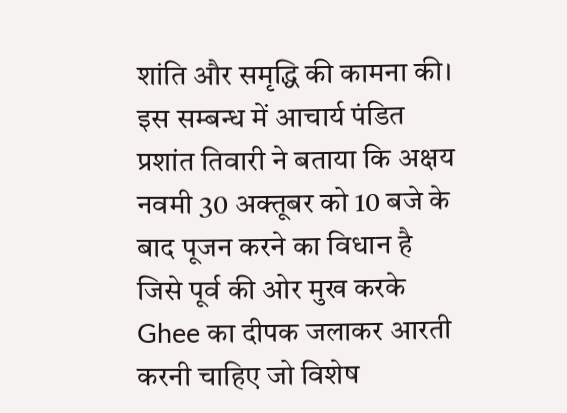शांति और समृद्धि की कामना की। इस सम्बन्ध में आचार्य पंडित प्रशांत तिवारी ने बताया कि अक्षय नवमी 30 अक्तूबर को 10 बजे के बाद पूजन करने का विधान है जिसे पूर्व की ओर मुख करके Ghee का दीपक जलाकर आरती करनी चाहिए जो विशेष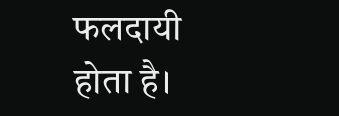फलदायी होता है।